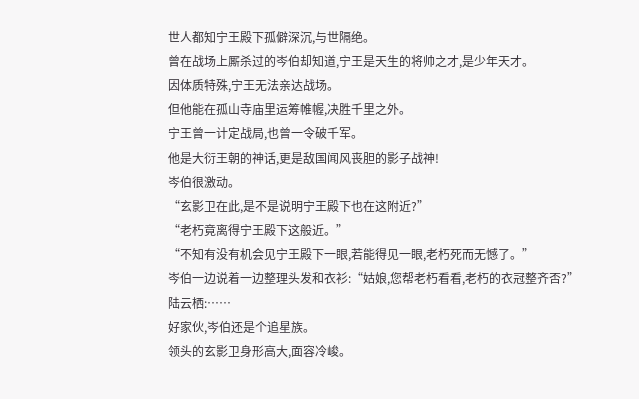世人都知宁王殿下孤僻深沉,与世隔绝。
曾在战场上厮杀过的岑伯却知道,宁王是天生的将帅之才,是少年天才。
因体质特殊,宁王无法亲达战场。
但他能在孤山寺庙里运筹帷幄,决胜千里之外。
宁王曾一计定战局,也曾一令破千军。
他是大衍王朝的神话,更是敌国闻风丧胆的影子战神!
岑伯很激动。
“玄影卫在此,是不是说明宁王殿下也在这附近?”
“老朽竟离得宁王殿下这般近。”
“不知有没有机会见宁王殿下一眼,若能得见一眼,老朽死而无憾了。”
岑伯一边说着一边整理头发和衣衫:“姑娘,您帮老朽看看,老朽的衣冠整齐否?”
陆云栖:……
好家伙,岑伯还是个追星族。
领头的玄影卫身形高大,面容冷峻。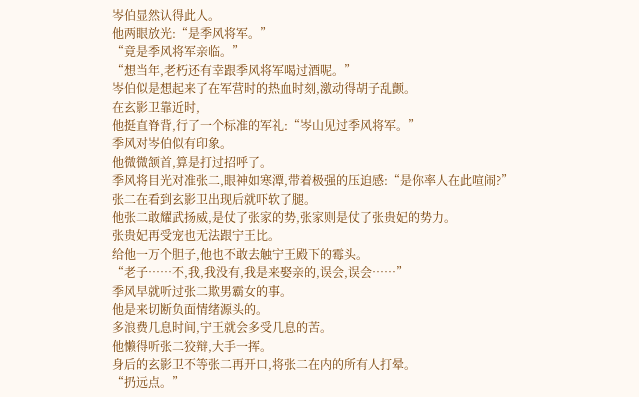岑伯显然认得此人。
他两眼放光:“是季风将军。”
“竟是季风将军亲临。”
“想当年,老朽还有幸跟季风将军喝过酒呢。”
岑伯似是想起来了在军营时的热血时刻,激动得胡子乱颤。
在玄影卫靠近时,
他挺直脊背,行了一个标准的军礼:“岑山见过季风将军。”
季风对岑伯似有印象。
他微微颔首,算是打过招呼了。
季风将目光对准张二,眼神如寒潭,带着极强的压迫感:“是你率人在此喧闹?”
张二在看到玄影卫出现后就吓软了腿。
他张二敢耀武扬威,是仗了张家的势,张家则是仗了张贵妃的势力。
张贵妃再受宠也无法跟宁王比。
给他一万个胆子,他也不敢去触宁王殿下的霉头。
“老子……不,我,我没有,我是来娶亲的,误会,误会……”
季风早就听过张二欺男霸女的事。
他是来切断负面情绪源头的。
多浪费几息时间,宁王就会多受几息的苦。
他懒得听张二狡辩,大手一挥。
身后的玄影卫不等张二再开口,将张二在内的所有人打晕。
“扔远点。”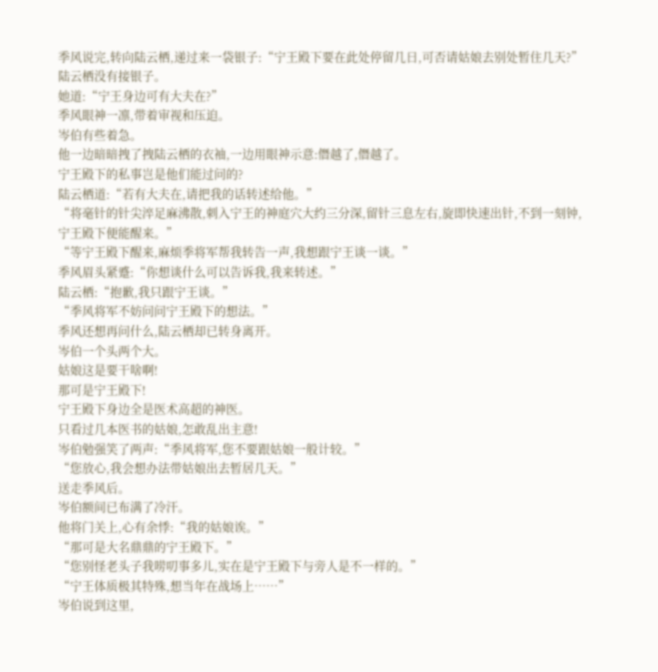季风说完,转向陆云栖,递过来一袋银子:“宁王殿下要在此处停留几日,可否请姑娘去别处暂住几天?”
陆云栖没有接银子。
她道:“宁王身边可有大夫在?”
季风眼神一凛,带着审视和压迫。
岑伯有些着急。
他一边暗暗拽了拽陆云栖的衣袖,一边用眼神示意:僭越了,僭越了。
宁王殿下的私事岂是他们能过问的?
陆云栖道:“若有大夫在,请把我的话转述给他。”
“将毫针的针尖淬足麻沸散,刺入宁王的神庭穴大约三分深,留针三息左右,旋即快速出针,不到一刻钟,宁王殿下便能醒来。”
“等宁王殿下醒来,麻烦季将军帮我转告一声,我想跟宁王谈一谈。”
季风眉头紧蹙:“你想谈什么可以告诉我,我来转述。”
陆云栖:“抱歉,我只跟宁王谈。”
“季风将军不妨问问宁王殿下的想法。”
季风还想再问什么,陆云栖却已转身离开。
岑伯一个头两个大。
姑娘这是要干啥啊!
那可是宁王殿下!
宁王殿下身边全是医术高超的神医。
只看过几本医书的姑娘,怎敢乱出主意!
岑伯勉强笑了两声:“季风将军,您不要跟姑娘一般计较。”
“您放心,我会想办法带姑娘出去暂居几天。”
送走季风后。
岑伯额间已布满了冷汗。
他将门关上,心有余悸:“我的姑娘诶。”
“那可是大名鼎鼎的宁王殿下。”
“您别怪老头子我唠叨事多儿,实在是宁王殿下与旁人是不一样的。”
“宁王体质极其特殊,想当年在战场上……”
岑伯说到这里,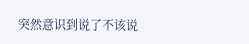突然意识到说了不该说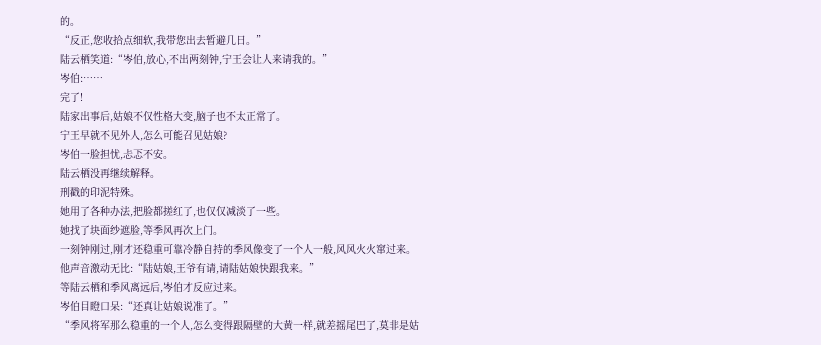的。
“反正,您收拾点细软,我带您出去暂避几日。”
陆云栖笑道:“岑伯,放心,不出两刻钟,宁王会让人来请我的。”
岑伯:……
完了!
陆家出事后,姑娘不仅性格大变,脑子也不太正常了。
宁王早就不见外人,怎么可能召见姑娘?
岑伯一脸担忧,忐忑不安。
陆云栖没再继续解释。
刑戳的印泥特殊。
她用了各种办法,把脸都搓红了,也仅仅减淡了一些。
她找了块面纱遮脸,等季风再次上门。
一刻钟刚过,刚才还稳重可靠冷静自持的季风像变了一个人一般,风风火火窜过来。
他声音激动无比:“陆姑娘,王爷有请,请陆姑娘快跟我来。”
等陆云栖和季风离远后,岑伯才反应过来。
岑伯目瞪口呆:“还真让姑娘说准了。”
“季风将军那么稳重的一个人,怎么变得跟隔壁的大黄一样,就差摇尾巴了,莫非是姑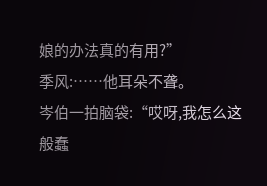娘的办法真的有用?”
季风:……他耳朵不聋。
岑伯一拍脑袋:“哎呀,我怎么这般蠢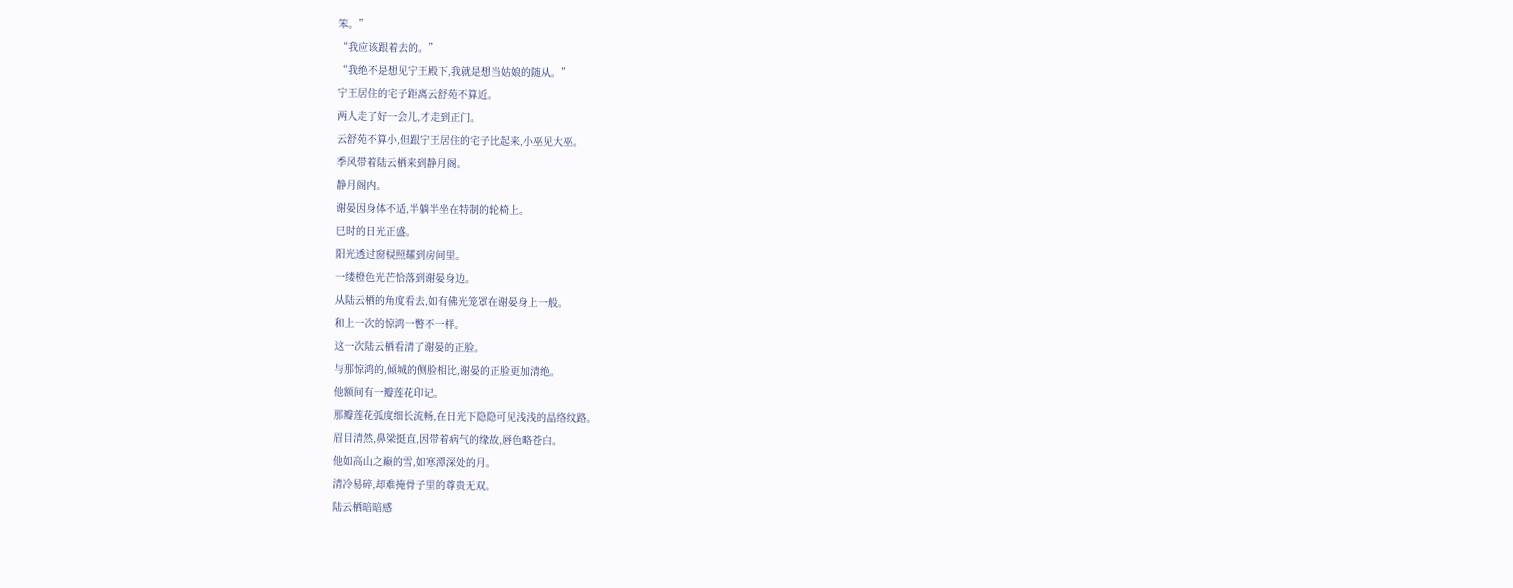笨。”
“我应该跟着去的。”
“我绝不是想见宁王殿下,我就是想当姑娘的随从。”
宁王居住的宅子距离云舒苑不算近。
两人走了好一会儿,才走到正门。
云舒苑不算小,但跟宁王居住的宅子比起来,小巫见大巫。
季风带着陆云栖来到静月阁。
静月阁内。
谢晏因身体不适,半躺半坐在特制的轮椅上。
巳时的日光正盛。
阳光透过窗棂照耀到房间里。
一缕橙色光芒恰落到谢晏身边。
从陆云栖的角度看去,如有佛光笼罩在谢晏身上一般。
和上一次的惊鸿一瞥不一样。
这一次陆云栖看清了谢晏的正脸。
与那惊鸿的,倾城的侧脸相比,谢晏的正脸更加清绝。
他额间有一瓣莲花印记。
那瓣莲花弧度细长流畅,在日光下隐隐可见浅浅的晶络纹路。
眉目清然,鼻梁挺直,因带着病气的缘故,唇色略苍白。
他如高山之巅的雪,如寒潭深处的月。
清冷易碎,却难掩骨子里的尊贵无双。
陆云栖暗暗感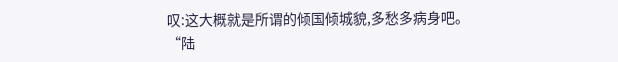叹:这大概就是所谓的倾国倾城貌,多愁多病身吧。
“陆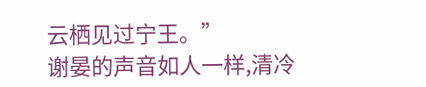云栖见过宁王。”
谢晏的声音如人一样,清冷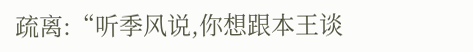疏离:“听季风说,你想跟本王谈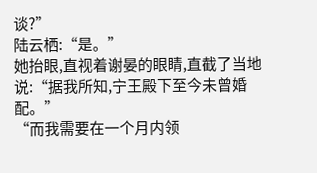谈?”
陆云栖:“是。”
她抬眼,直视着谢晏的眼睛,直截了当地说:“据我所知,宁王殿下至今未曾婚配。”
“而我需要在一个月内领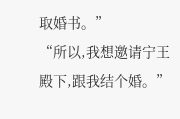取婚书。”
“所以,我想邀请宁王殿下,跟我结个婚。”